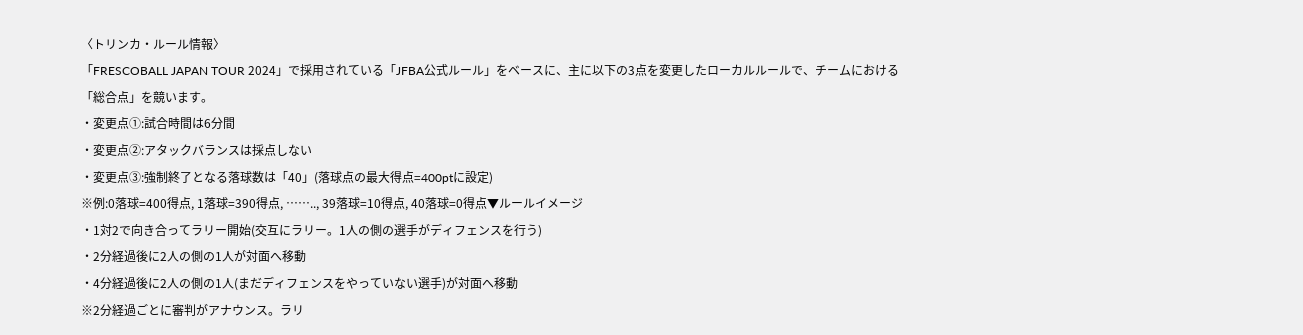〈トリンカ・ルール情報〉
「FRESCOBALL JAPAN TOUR 2024」で採用されている「JFBA公式ルール」をベースに、主に以下の3点を変更したローカルルールで、チームにおける「総合点」を競います。
・変更点①:試合時間は6分間
・変更点②:アタックバランスは採点しない
・変更点③:強制終了となる落球数は「40」(落球点の最大得点=400ptに設定)
※例:0落球=400得点, 1落球=390得点, …….., 39落球=10得点, 40落球=0得点▼ルールイメージ
・1対2で向き合ってラリー開始(交互にラリー。1人の側の選手がディフェンスを行う)
・2分経過後に2人の側の1人が対面へ移動
・4分経過後に2人の側の1人(まだディフェンスをやっていない選手)が対面へ移動
※2分経過ごとに審判がアナウンス。ラリ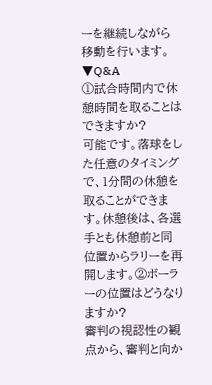ーを継続しながら移動を行います。
▼Q&A
①試合時間内で休憩時間を取ることはできますか?
可能です。落球をした任意のタイミングで、1分間の休憩を取ることができます。休憩後は、各選手とも休憩前と同位置からラリーを再開します。②ボーラーの位置はどうなりますか?
審判の視認性の観点から、審判と向か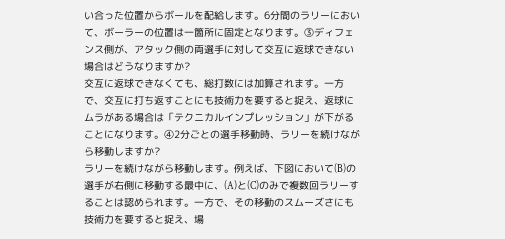い合った位置からボールを配給します。6分間のラリーにおいて、ボーラーの位置は一箇所に固定となります。③ディフェンス側が、アタック側の両選手に対して交互に返球できない場合はどうなりますか?
交互に返球できなくても、総打数には加算されます。一方で、交互に打ち返すことにも技術力を要すると捉え、返球にムラがある場合は「テクニカルインプレッション」が下がることになります。④2分ごとの選手移動時、ラリーを続けながら移動しますか?
ラリーを続けながら移動します。例えば、下図において(B)の選手が右側に移動する最中に、(A)と(C)のみで複数回ラリーすることは認められます。一方で、その移動のスムーズさにも技術力を要すると捉え、場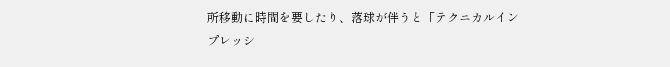所移動に時間を要したり、落球が伴うと「テクニカルインプレッシ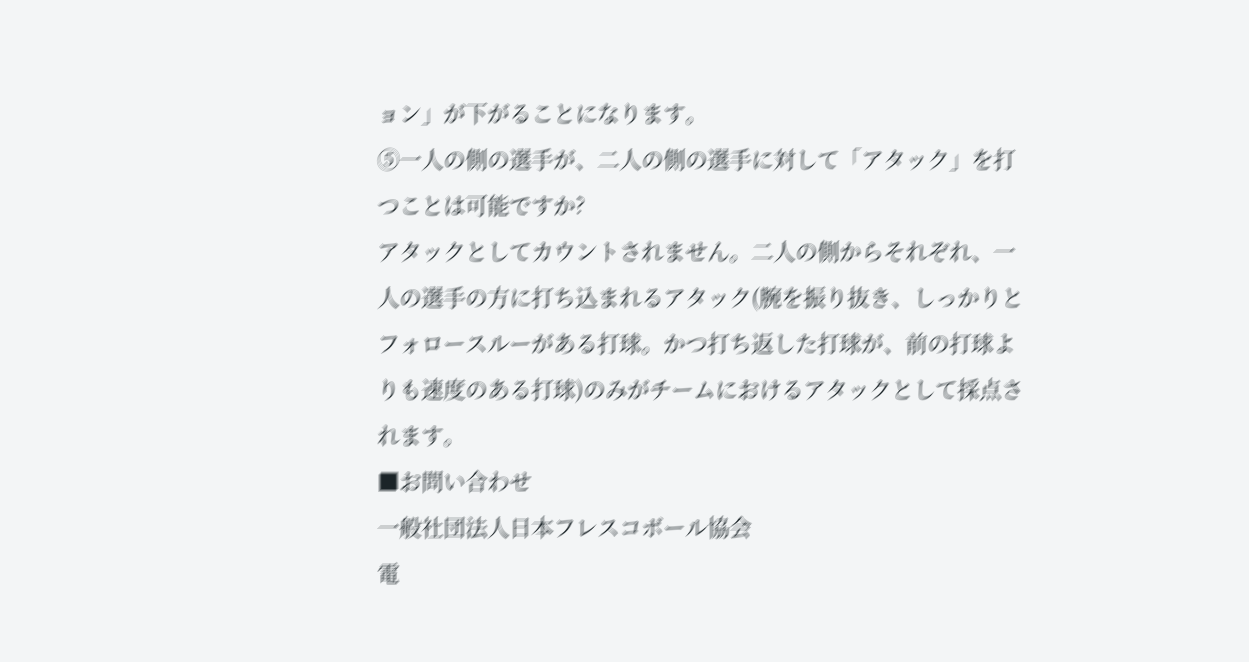ョン」が下がることになります。
⑤一人の側の選手が、二人の側の選手に対して「アタック」を打つことは可能ですか?
アタックとしてカウントされません。二人の側からそれぞれ、一人の選手の方に打ち込まれるアタック(腕を振り抜き、しっかりとフォロースルーがある打球。かつ打ち返した打球が、前の打球よりも速度のある打球)のみがチームにおけるアタックとして採点されます。
■お問い合わせ
一般社団法人日本フレスコボール協会
電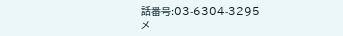話番号:03-6304-3295
メ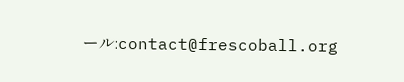ール:contact@frescoball.org